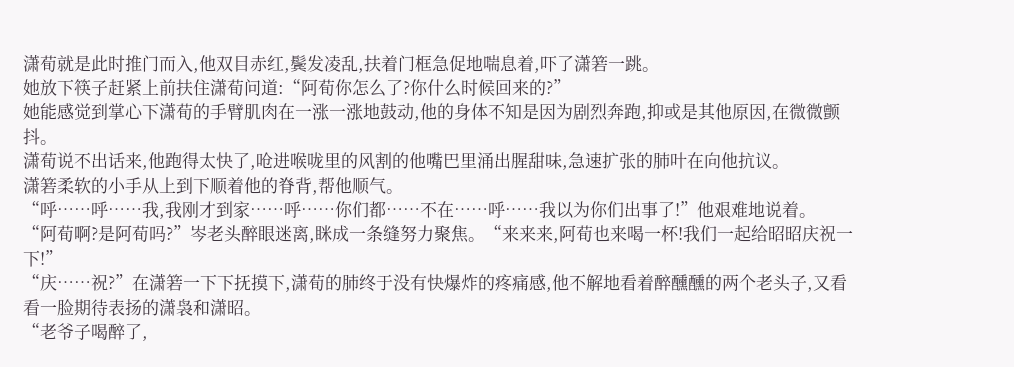潇荀就是此时推门而入,他双目赤红,鬓发凌乱,扶着门框急促地喘息着,吓了潇箬一跳。
她放下筷子赶紧上前扶住潇荀问道:“阿荀你怎么了?你什么时候回来的?”
她能感觉到掌心下潇荀的手臂肌肉在一涨一涨地鼓动,他的身体不知是因为剧烈奔跑,抑或是其他原因,在微微颤抖。
潇荀说不出话来,他跑得太快了,呛进喉咙里的风割的他嘴巴里涌出腥甜味,急速扩张的肺叶在向他抗议。
潇箬柔软的小手从上到下顺着他的脊背,帮他顺气。
“呼……呼……我,我刚才到家……呼……你们都……不在……呼……我以为你们出事了!”他艰难地说着。
“阿荀啊?是阿荀吗?”岑老头醉眼迷离,眯成一条缝努力聚焦。“来来来,阿荀也来喝一杯!我们一起给昭昭庆祝一下!”
“庆……祝?”在潇箬一下下抚摸下,潇荀的肺终于没有快爆炸的疼痛感,他不解地看着醉醺醺的两个老头子,又看看一脸期待表扬的潇袅和潇昭。
“老爷子喝醉了,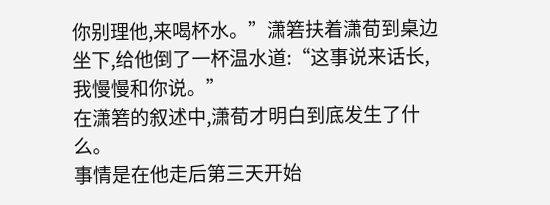你别理他,来喝杯水。”潇箬扶着潇荀到桌边坐下,给他倒了一杯温水道:“这事说来话长,我慢慢和你说。”
在潇箬的叙述中,潇荀才明白到底发生了什么。
事情是在他走后第三天开始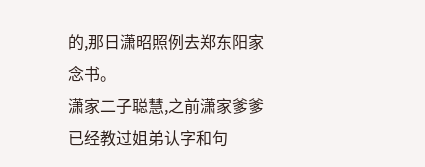的,那日潇昭照例去郑东阳家念书。
潇家二子聪慧,之前潇家爹爹已经教过姐弟认字和句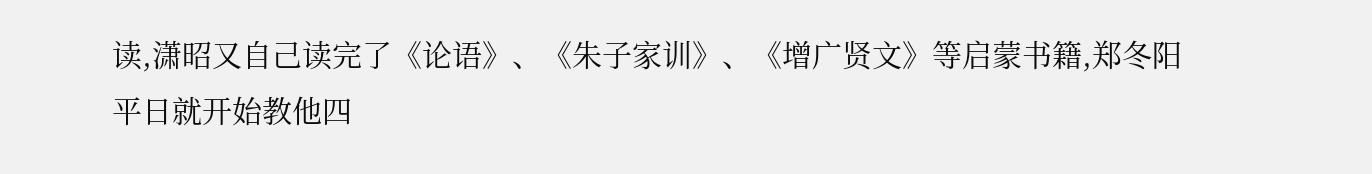读,潇昭又自己读完了《论语》、《朱子家训》、《增广贤文》等启蒙书籍,郑冬阳平日就开始教他四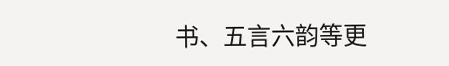书、五言六韵等更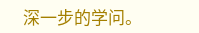深一步的学问。